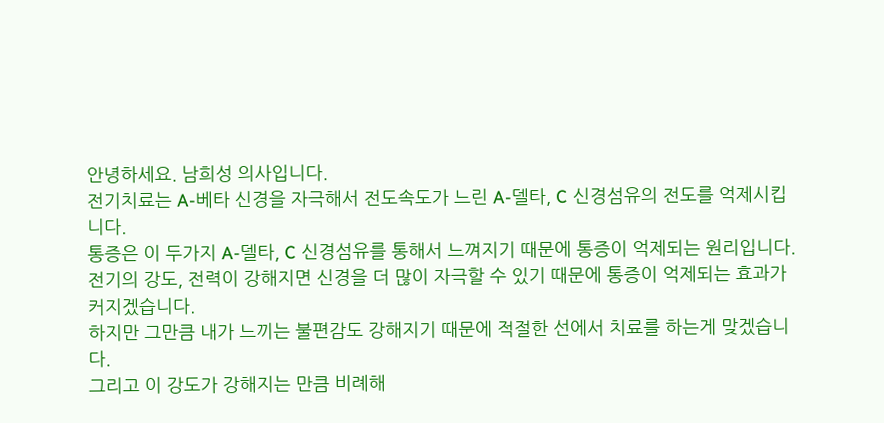안녕하세요. 남희성 의사입니다.
전기치료는 A-베타 신경을 자극해서 전도속도가 느린 A-델타, C 신경섬유의 전도를 억제시킵니다.
통증은 이 두가지 A-델타, C 신경섬유를 통해서 느껴지기 때문에 통증이 억제되는 원리입니다.
전기의 강도, 전력이 강해지면 신경을 더 많이 자극할 수 있기 때문에 통증이 억제되는 효과가 커지겠습니다.
하지만 그만큼 내가 느끼는 불편감도 강해지기 때문에 적절한 선에서 치료를 하는게 맞겠습니다.
그리고 이 강도가 강해지는 만큼 비례해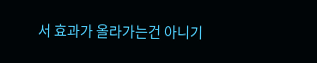서 효과가 올라가는건 아니기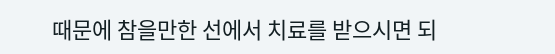때문에 참을만한 선에서 치료를 받으시면 되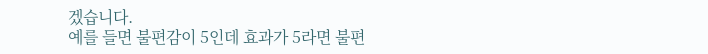겠습니다.
예를 들면 불편감이 5인데 효과가 5라면 불편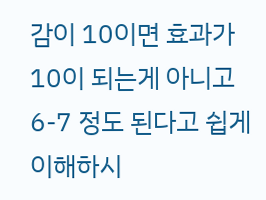감이 10이면 효과가 10이 되는게 아니고 6-7 정도 된다고 쉽게 이해하시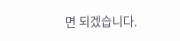면 되겠습니다.